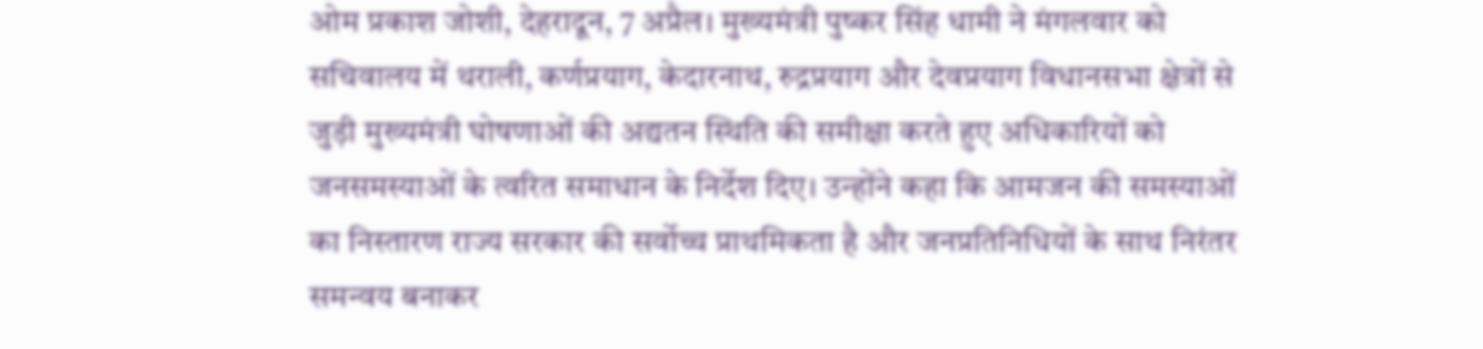ओम प्रकाश जोशी, देहरादून, 7 अप्रैल। मुख्यमंत्री पुष्कर सिंह धामी ने मंगलवार को सचिवालय में थराली, कर्णप्रयाग, केदारनाथ, रुद्रप्रयाग और देवप्रयाग विधानसभा क्षेत्रों से जुड़ी मुख्यमंत्री घोषणाओं की अद्यतन स्थिति की समीक्षा करते हुए अधिकारियों को जनसमस्याओं के त्वरित समाधान के निर्देश दिए। उन्होंने कहा कि आमजन की समस्याओं का निस्तारण राज्य सरकार की सर्वोच्च प्राथमिकता है और जनप्रतिनिधियों के साथ निरंतर समन्वय बनाकर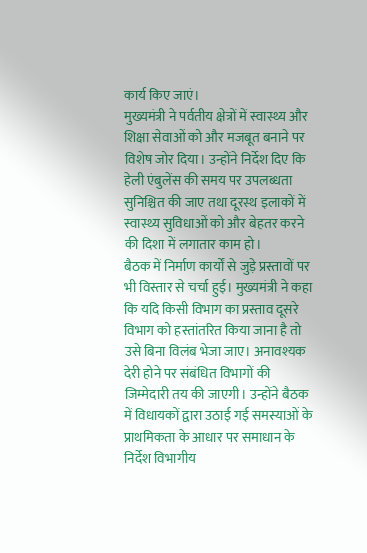कार्य किए जाएं।
मुख्यमंत्री ने पर्वतीय क्षेत्रों में स्वास्थ्य और शिक्षा सेवाओं को और मजबूत बनाने पर विशेष जोर दिया। उन्होंने निर्देश दिए कि हेली एंबुलेंस की समय पर उपलब्धता सुनिश्चित की जाए तथा दूरस्थ इलाकों में स्वास्थ्य सुविधाओं को और बेहतर करने की दिशा में लगातार काम हो।
बैठक में निर्माण कार्यों से जुड़े प्रस्तावों पर भी विस्तार से चर्चा हुई। मुख्यमंत्री ने कहा कि यदि किसी विभाग का प्रस्ताव दूसरे विभाग को हस्तांतरित किया जाना है तो उसे बिना विलंब भेजा जाए। अनावश्यक देरी होने पर संबंधित विभागों की जिम्मेदारी तय की जाएगी। उन्होंने बैठक में विधायकों द्वारा उठाई गई समस्याओं के प्राथमिकता के आधार पर समाधान के निर्देश विभागीय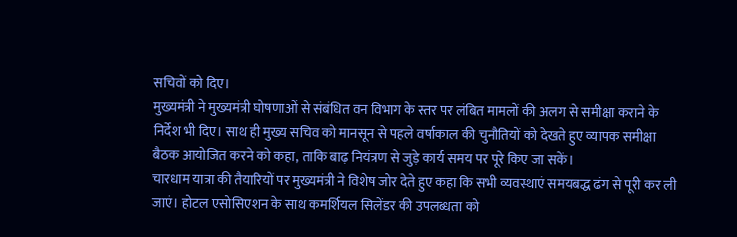सचिवों को दिए।
मुख्यमंत्री ने मुख्यमंत्री घोषणाओं से संबंधित वन विभाग के स्तर पर लंबित मामलों की अलग से समीक्षा कराने के निर्देश भी दिए। साथ ही मुख्य सचिव को मानसून से पहले वर्षाकाल की चुनौतियों को देखते हुए व्यापक समीक्षा बैठक आयोजित करने को कहा, ताकि बाढ़ नियंत्रण से जुड़े कार्य समय पर पूरे किए जा सकें।
चारधाम यात्रा की तैयारियों पर मुख्यमंत्री ने विशेष जोर देते हुए कहा कि सभी व्यवस्थाएं समयबद्ध ढंग से पूरी कर ली जाएं। होटल एसोसिएशन के साथ कमर्शियल सिलेंडर की उपलब्धता को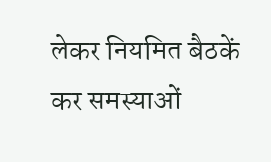लेकर नियमित बैठकें कर समस्याओं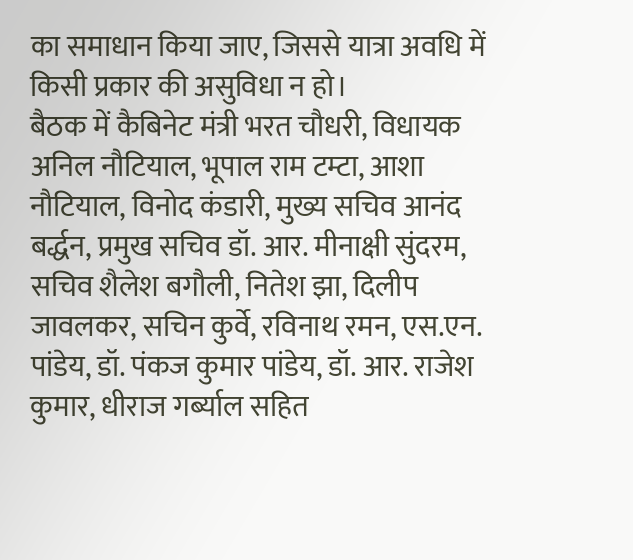का समाधान किया जाए, जिससे यात्रा अवधि में किसी प्रकार की असुविधा न हो।
बैठक में कैबिनेट मंत्री भरत चौधरी, विधायक अनिल नौटियाल, भूपाल राम टम्टा, आशा नौटियाल, विनोद कंडारी, मुख्य सचिव आनंद बर्द्धन, प्रमुख सचिव डॉ. आर. मीनाक्षी सुंदरम, सचिव शैलेश बगौली, नितेश झा, दिलीप जावलकर, सचिन कुर्वे, रविनाथ रमन, एस.एन. पांडेय, डॉ. पंकज कुमार पांडेय, डॉ. आर. राजेश कुमार, धीराज गर्ब्याल सहित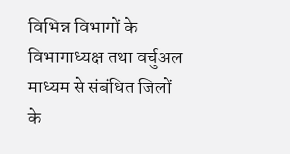विभिन्न विभागों के विभागाध्यक्ष तथा वर्चुअल माध्यम से संबंधित जिलों के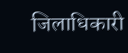जिलाधिकारी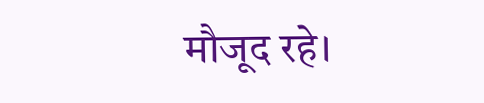मौजूद रहे।